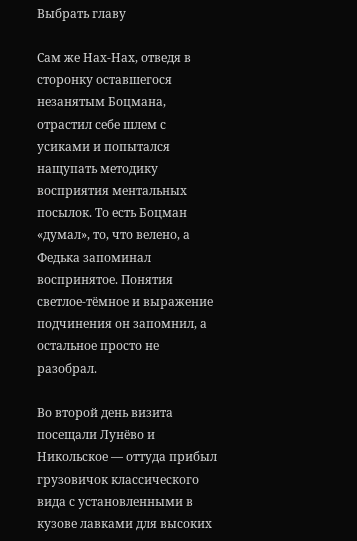Выбрать главу

Сам же Нах-Нах, отведя в сторонку оставшегося незанятым Боцмана, отрастил себе шлем с усиками и попытался нащупать методику восприятия ментальных посылок. То есть Боцман «думал», то, что велено, а Федька запоминал воспринятое. Понятия светлое-тёмное и выражение подчинения он запомнил, а остальное просто не разобрал.

Во второй день визита посещали Лунёво и Никольское — оттуда прибыл грузовичок классического вида с установленными в кузове лавками для высоких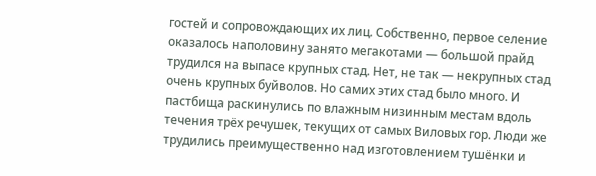гостей и сопровождающих их лиц. Собственно, первое селение оказалось наполовину занято мегакотами — большой прайд трудился на выпасе крупных стад. Нет, не так — некрупных стад очень крупных буйволов. Но самих этих стад было много. И пастбища раскинулись по влажным низинным местам вдоль течения трёх речушек, текущих от самых Виловых гор. Люди же трудились преимущественно над изготовлением тушёнки и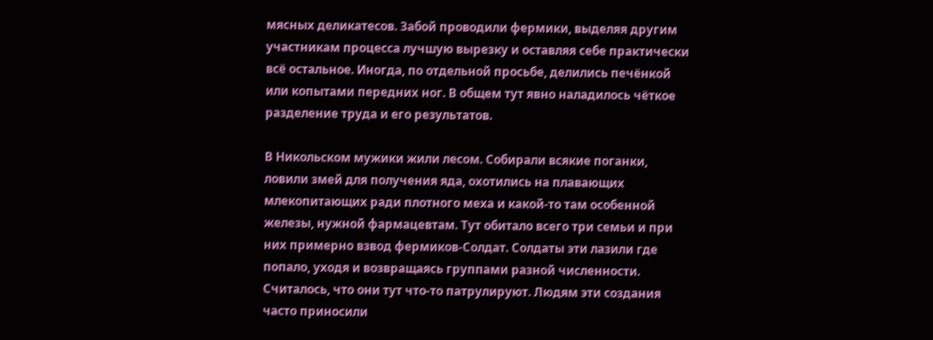мясных деликатесов. Забой проводили фермики, выделяя другим участникам процесса лучшую вырезку и оставляя себе практически всё остальное. Иногда, по отдельной просьбе, делились печёнкой или копытами передних ног. В общем тут явно наладилось чёткое разделение труда и его результатов.

В Никольском мужики жили лесом. Собирали всякие поганки, ловили змей для получения яда, охотились на плавающих млекопитающих ради плотного меха и какой-то там особенной железы, нужной фармацевтам. Тут обитало всего три семьи и при них примерно взвод фермиков-Солдат. Солдаты эти лазили где попало, уходя и возвращаясь группами разной численности. Считалось, что они тут что-то патрулируют. Людям эти создания часто приносили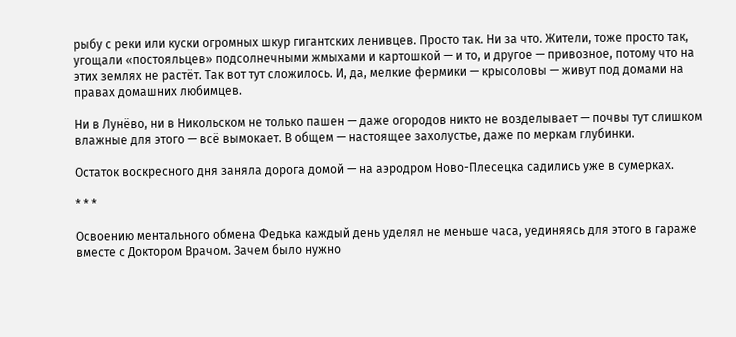рыбу с реки или куски огромных шкур гигантских ленивцев. Просто так. Ни за что. Жители, тоже просто так, угощали «постояльцев» подсолнечными жмыхами и картошкой — и то, и другое — привозное, потому что на этих землях не растёт. Так вот тут сложилось. И, да, мелкие фермики — крысоловы — живут под домами на правах домашних любимцев.

Ни в Лунёво, ни в Никольском не только пашен — даже огородов никто не возделывает — почвы тут слишком влажные для этого — всё вымокает. В общем — настоящее захолустье, даже по меркам глубинки.

Остаток воскресного дня заняла дорога домой — на аэродром Ново-Плесецка садились уже в сумерках.

* * *

Освоению ментального обмена Федька каждый день уделял не меньше часа, уединяясь для этого в гараже вместе с Доктором Врачом. Зачем было нужно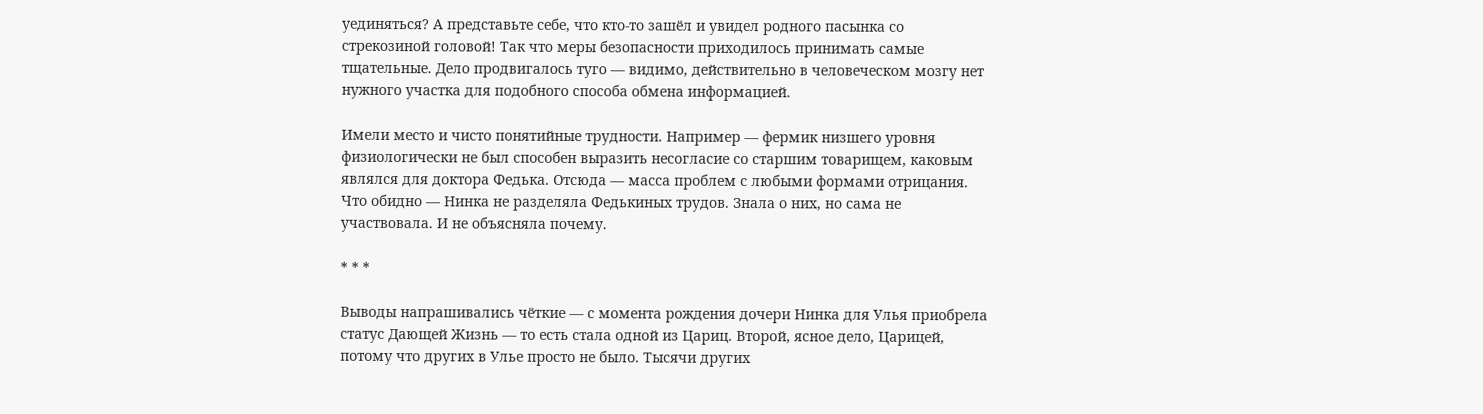уединяться? А представьте себе, что кто-то зашёл и увидел родного пасынка со стрекозиной головой! Так что меры безопасности приходилось принимать самые тщательные. Дело продвигалось туго — видимо, действительно в человеческом мозгу нет нужного участка для подобного способа обмена информацией.

Имели место и чисто понятийные трудности. Например — фермик низшего уровня физиологически не был способен выразить несогласие со старшим товарищем, каковым являлся для доктора Федька. Отсюда — масса проблем с любыми формами отрицания. Что обидно — Нинка не разделяла Федькиных трудов. Знала о них, но сама не участвовала. И не объясняла почему.

* * *

Выводы напрашивались чёткие — с момента рождения дочери Нинка для Улья приобрела статус Дающей Жизнь — то есть стала одной из Цариц. Второй, ясное дело, Царицей, потому что других в Улье просто не было. Тысячи других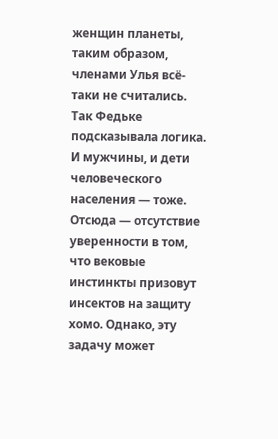женщин планеты, таким образом, членами Улья всё-таки не считались. Так Федьке подсказывала логика. И мужчины, и дети человеческого населения — тоже. Отсюда — отсутствие уверенности в том, что вековые инстинкты призовут инсектов на защиту хомо. Однако, эту задачу может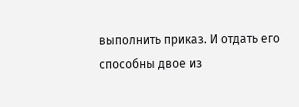выполнить приказ. И отдать его способны двое из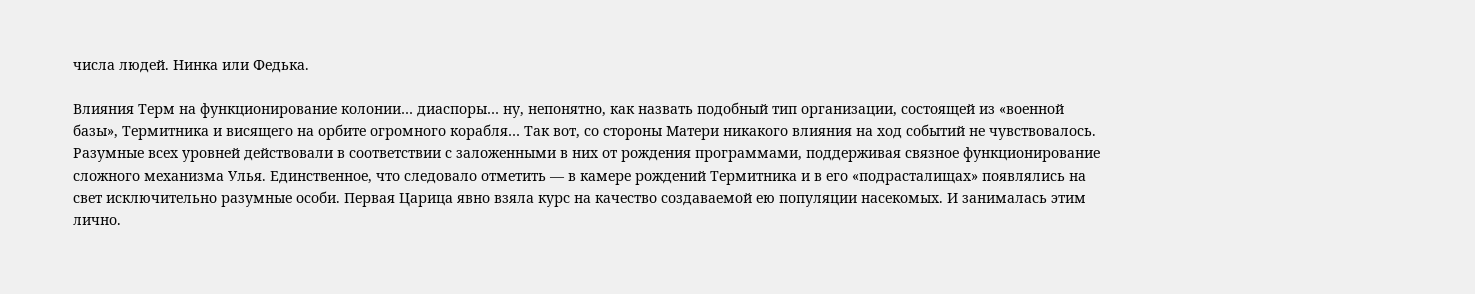числа людей. Нинка или Федька.

Влияния Терм на функционирование колонии… диаспоры… ну, непонятно, как назвать подобный тип организации, состоящей из «военной базы», Термитника и висящего на орбите огромного корабля… Так вот, со стороны Матери никакого влияния на ход событий не чувствовалось. Разумные всех уровней действовали в соответствии с заложенными в них от рождения программами, поддерживая связное функционирование сложного механизма Улья. Единственное, что следовало отметить — в камере рождений Термитника и в его «подрасталищах» появлялись на свет исключительно разумные особи. Первая Царица явно взяла курс на качество создаваемой ею популяции насекомых. И занималась этим лично.